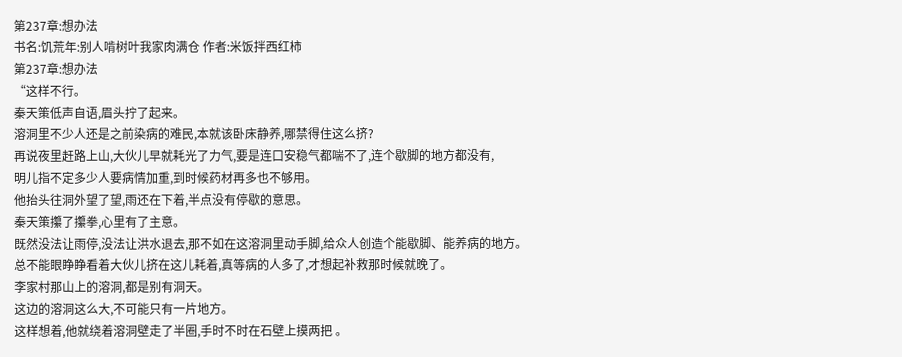第237章:想办法
书名:饥荒年:别人啃树叶我家肉满仓 作者:米饭拌西红柿
第237章:想办法
“这样不行。
秦天策低声自语,眉头拧了起来。
溶洞里不少人还是之前染病的难民,本就该卧床静养,哪禁得住这么挤?
再说夜里赶路上山,大伙儿早就耗光了力气,要是连口安稳气都喘不了,连个歇脚的地方都没有,
明儿指不定多少人要病情加重,到时候药材再多也不够用。
他抬头往洞外望了望,雨还在下着,半点没有停歇的意思。
秦天策攥了攥拳,心里有了主意。
既然没法让雨停,没法让洪水退去,那不如在这溶洞里动手脚,给众人创造个能歇脚、能养病的地方。
总不能眼睁睁看着大伙儿挤在这儿耗着,真等病的人多了,才想起补救那时候就晚了。
李家村那山上的溶洞,都是别有洞天。
这边的溶洞这么大,不可能只有一片地方。
这样想着,他就绕着溶洞壁走了半圈,手时不时在石壁上摸两把 。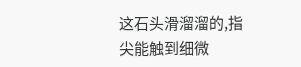这石头滑溜溜的,指尖能触到细微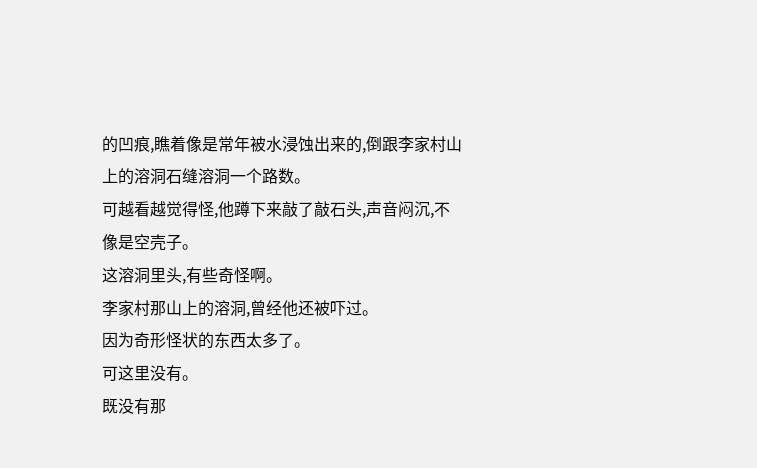的凹痕,瞧着像是常年被水浸蚀出来的,倒跟李家村山上的溶洞石缝溶洞一个路数。
可越看越觉得怪,他蹲下来敲了敲石头,声音闷沉,不像是空壳子。
这溶洞里头,有些奇怪啊。
李家村那山上的溶洞,曾经他还被吓过。
因为奇形怪状的东西太多了。
可这里没有。
既没有那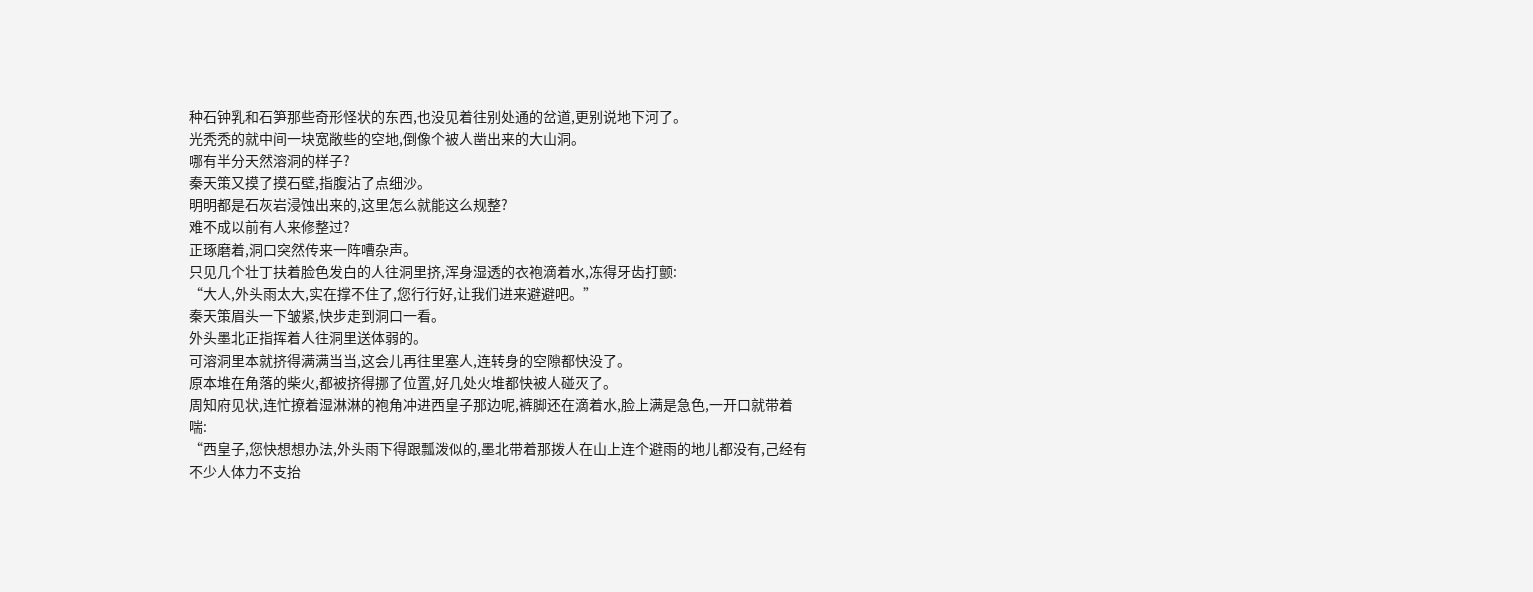种石钟乳和石笋那些奇形怪状的东西,也没见着往别处通的岔道,更别说地下河了。
光秃秃的就中间一块宽敞些的空地,倒像个被人凿出来的大山洞。
哪有半分天然溶洞的样子?
秦天策又摸了摸石壁,指腹沾了点细沙。
明明都是石灰岩浸蚀出来的,这里怎么就能这么规整?
难不成以前有人来修整过?
正琢磨着,洞口突然传来一阵嘈杂声。
只见几个壮丁扶着脸色发白的人往洞里挤,浑身湿透的衣袍滴着水,冻得牙齿打颤:
“大人,外头雨太大,实在撑不住了,您行行好,让我们进来避避吧。”
秦天策眉头一下皱紧,快步走到洞口一看。
外头墨北正指挥着人往洞里送体弱的。
可溶洞里本就挤得满满当当,这会儿再往里塞人,连转身的空隙都快没了。
原本堆在角落的柴火,都被挤得挪了位置,好几处火堆都快被人碰灭了。
周知府见状,连忙撩着湿淋淋的袍角冲进西皇子那边呢,裤脚还在滴着水,脸上满是急色,一开口就带着喘:
“西皇子,您快想想办法,外头雨下得跟瓢泼似的,墨北带着那拨人在山上连个避雨的地儿都没有,己经有不少人体力不支抬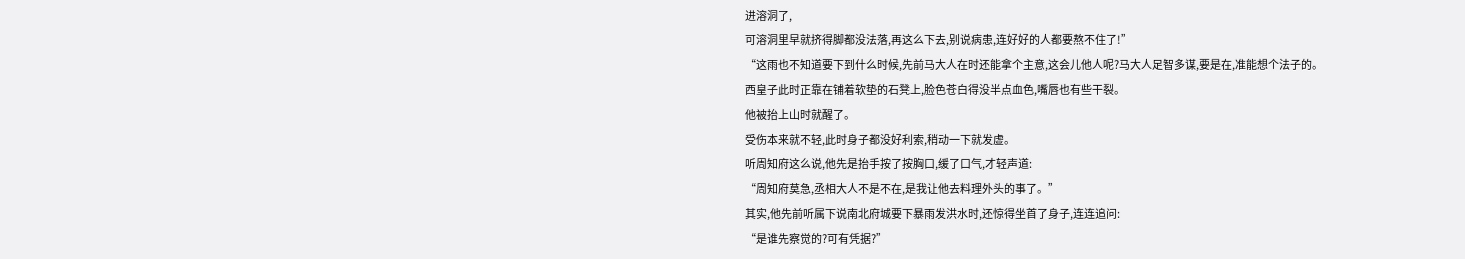进溶洞了,
可溶洞里早就挤得脚都没法落,再这么下去,别说病患,连好好的人都要熬不住了!”
“这雨也不知道要下到什么时候,先前马大人在时还能拿个主意,这会儿他人呢?马大人足智多谋,要是在,准能想个法子的。
西皇子此时正靠在铺着软垫的石凳上,脸色苍白得没半点血色,嘴唇也有些干裂。
他被抬上山时就醒了。
受伤本来就不轻,此时身子都没好利索,稍动一下就发虚。
听周知府这么说,他先是抬手按了按胸口,缓了口气,才轻声道:
“周知府莫急,丞相大人不是不在,是我让他去料理外头的事了。”
其实,他先前听属下说南北府城要下暴雨发洪水时,还惊得坐首了身子,连连追问:
“是谁先察觉的?可有凭据?”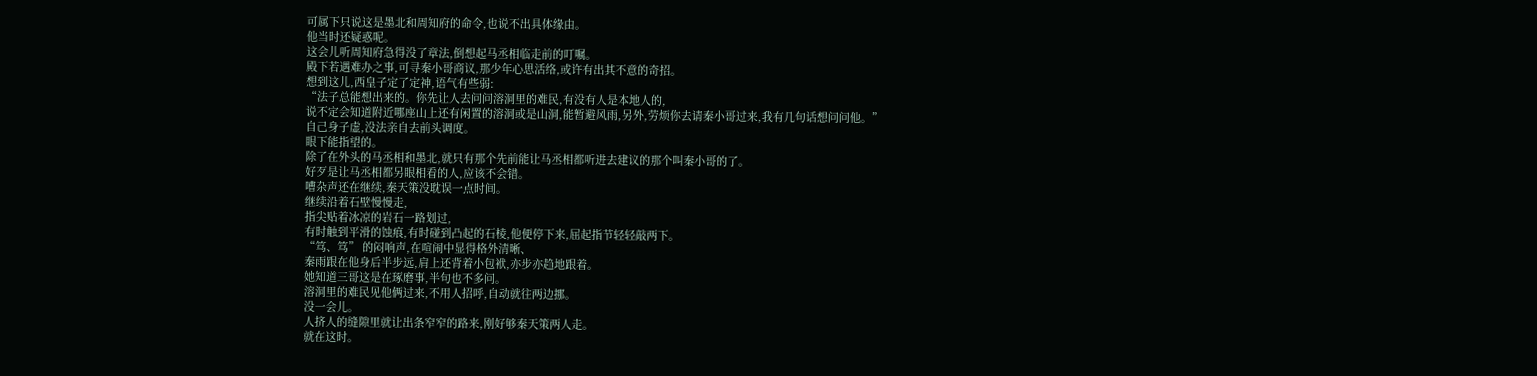可属下只说这是墨北和周知府的命令,也说不出具体缘由。
他当时还疑惑呢。
这会儿听周知府急得没了章法,倒想起马丞相临走前的叮嘱。
殿下若遇难办之事,可寻秦小哥商议,那少年心思活络,或许有出其不意的奇招。
想到这儿,西皇子定了定神,语气有些弱:
“法子总能想出来的。你先让人去问问溶洞里的难民,有没有人是本地人的,
说不定会知道附近哪座山上还有闲置的溶洞或是山洞,能暂避风雨,另外,劳烦你去请秦小哥过来,我有几句话想问问他。”
自己身子虚,没法亲自去前头调度。
眼下能指望的。
除了在外头的马丞相和墨北,就只有那个先前能让马丞相都听进去建议的那个叫秦小哥的了。
好歹是让马丞相都另眼相看的人,应该不会错。
嘈杂声还在继续,秦天策没耽误一点时间。
继续沿着石壁慢慢走,
指尖贴着冰凉的岩石一路划过,
有时触到平滑的蚀痕,有时碰到凸起的石棱,他便停下来,屈起指节轻轻敲两下。
“笃、笃” 的闷响声,在喧闹中显得格外清晰、
秦雨跟在他身后半步远,肩上还背着小包袱,亦步亦趋地跟着。
她知道三哥这是在琢磨事,半句也不多问。
溶洞里的难民见他俩过来,不用人招呼,自动就往两边挪。
没一会儿。
人挤人的缝隙里就让出条窄窄的路来,刚好够秦天策两人走。
就在这时。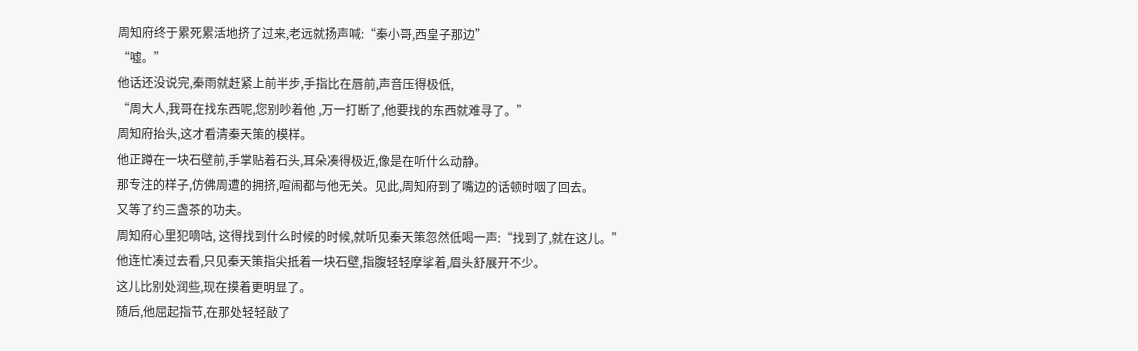周知府终于累死累活地挤了过来,老远就扬声喊:“秦小哥,西皇子那边”
“嘘。”
他话还没说完,秦雨就赶紧上前半步,手指比在唇前,声音压得极低,
“周大人,我哥在找东西呢,您别吵着他 ,万一打断了,他要找的东西就难寻了。”
周知府抬头,这才看清秦天策的模样。
他正蹲在一块石壁前,手掌贴着石头,耳朵凑得极近,像是在听什么动静。
那专注的样子,仿佛周遭的拥挤,喧闹都与他无关。见此,周知府到了嘴边的话顿时咽了回去。
又等了约三盏茶的功夫。
周知府心里犯嘀咕, 这得找到什么时候的时候,就听见秦天策忽然低喝一声:“找到了,就在这儿。”
他连忙凑过去看,只见秦天策指尖抵着一块石壁,指腹轻轻摩挲着,眉头舒展开不少。
这儿比别处润些,现在摸着更明显了。
随后,他屈起指节,在那处轻轻敲了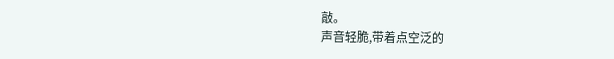敲。
声音轻脆,带着点空泛的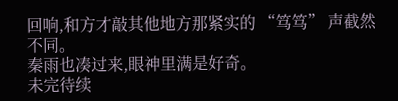回响,和方才敲其他地方那紧实的 “笃笃” 声截然不同。
秦雨也凑过来,眼神里满是好奇。
未完待续